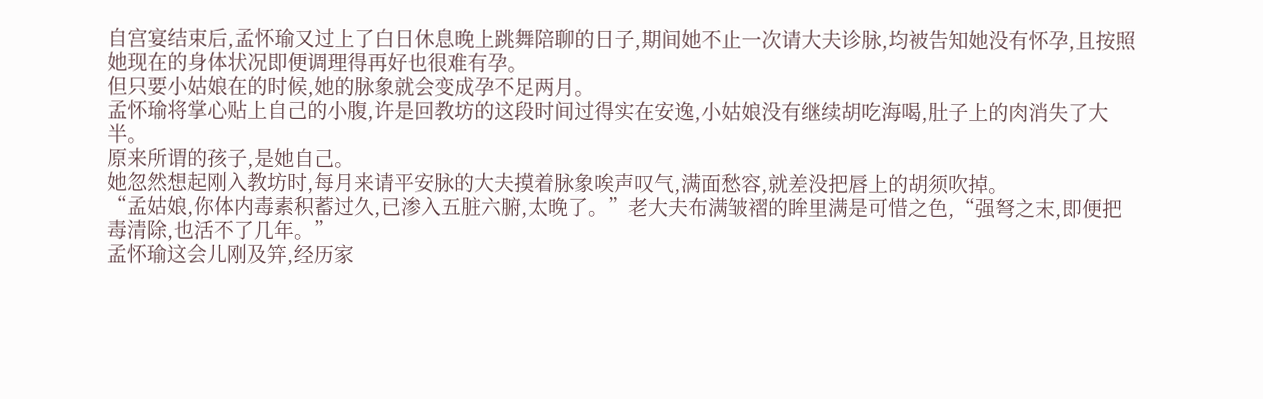自宫宴结束后,孟怀瑜又过上了白日休息晚上跳舞陪聊的日子,期间她不止一次请大夫诊脉,均被告知她没有怀孕,且按照她现在的身体状况即便调理得再好也很难有孕。
但只要小姑娘在的时候,她的脉象就会变成孕不足两月。
孟怀瑜将掌心贴上自己的小腹,许是回教坊的这段时间过得实在安逸,小姑娘没有继续胡吃海喝,肚子上的肉消失了大半。
原来所谓的孩子,是她自己。
她忽然想起刚入教坊时,每月来请平安脉的大夫摸着脉象唉声叹气,满面愁容,就差没把唇上的胡须吹掉。
“孟姑娘,你体内毒素积蓄过久,已渗入五脏六腑,太晚了。”老大夫布满皱褶的眸里满是可惜之色,“强弩之末,即便把毒清除,也活不了几年。”
孟怀瑜这会儿刚及笄,经历家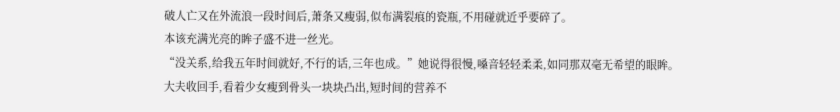破人亡又在外流浪一段时间后,萧条又瘦弱,似布满裂痕的瓷瓶,不用碰就近乎要碎了。
本该充满光亮的眸子盛不进一丝光。
“没关系,给我五年时间就好,不行的话,三年也成。”她说得很慢,嗓音轻轻柔柔,如同那双毫无希望的眼眸。
大夫收回手,看着少女瘦到骨头一块块凸出,短时间的营养不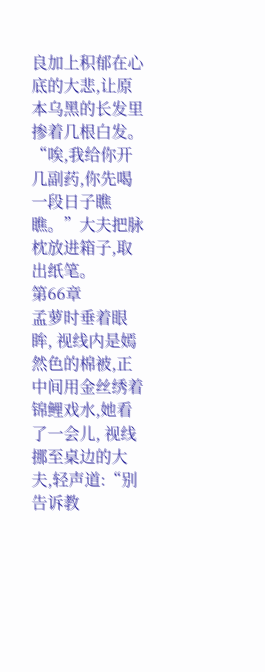良加上积郁在心底的大悲,让原本乌黑的长发里掺着几根白发。
“唉,我给你开几副药,你先喝一段日子瞧瞧。”大夫把脉枕放进箱子,取出纸笔。
第66章
孟萝时垂着眼眸, 视线内是嫣然色的棉被,正中间用金丝绣着锦鲤戏水,她看了一会儿, 视线挪至桌边的大夫,轻声道:“别告诉教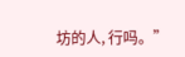坊的人, 行吗。”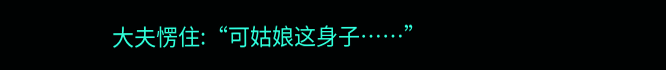大夫愣住:“可姑娘这身子……”